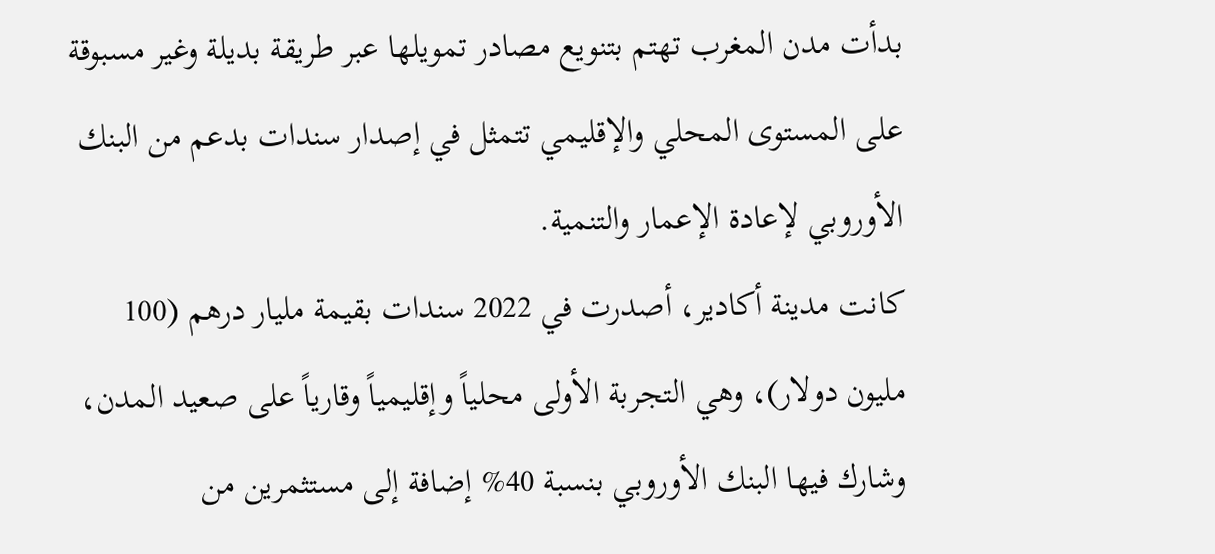بدأت مدن المغرب تهتم بتنويع مصادر تمويلها عبر طريقة بديلة وغير مسبوقة على المستوى المحلي والإقليمي تتمثل في إصدار سندات بدعم من البنك الأوروبي لإعادة الإعمار والتنمية.
كانت مدينة أكادير، أصدرت في 2022 سندات بقيمة مليار درهم (100 مليون دولار)، وهي التجربة الأولى محلياً وإقليمياً وقارياً على صعيد المدن، وشارك فيها البنك الأوروبي بنسبة 40% إضافة إلى مستثمرين من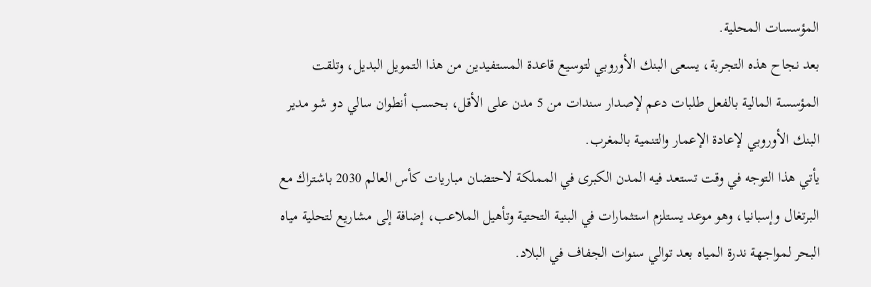المؤسسات المحلية.
بعد نجاح هذه التجربة، يسعى البنك الأوروبي لتوسيع قاعدة المستفيدين من هذا التمويل البديل، وتلقت المؤسسة المالية بالفعل طلبات دعم لإصدار سندات من 5 مدن على الأقل، بحسب أنطوان سالي دو شو مدير البنك الأوروبي لإعادة الإعمار والتنمية بالمغرب.
يأتي هذا التوجه في وقت تستعد فيه المدن الكبرى في المملكة لاحتضان مباريات كأس العالم 2030 باشتراك مع البرتغال وإسبانيا، وهو موعد يستلزم استثمارات في البنية التحتية وتأهيل الملاعب، إضافة إلى مشاريع لتحلية مياه البحر لمواجهة ندرة المياه بعد توالي سنوات الجفاف في البلاد.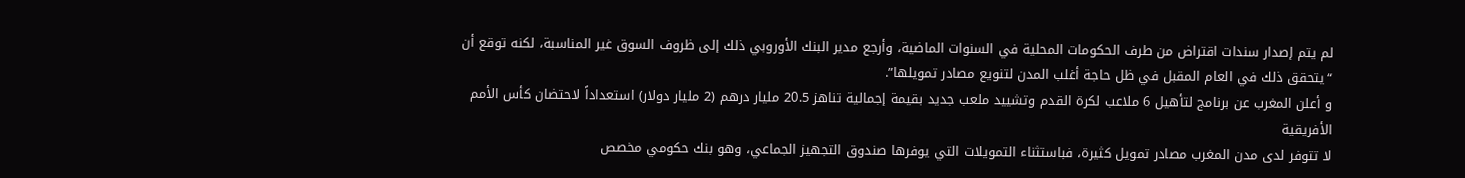لم يتم إصدار سندات اقتراض من طرف الحكومات المحلية في السنوات الماضية، وأرجع مدير البنك الأوروبي ذلك إلى ظروف السوق غير المناسبة، لكنه توقع أن “يتحقق ذلك في العام المقبل في ظل حاجة أغلب المدن لتنويع مصادر تمويلها”.
و أعلن المغرب عن برنامج لتأهيل 6 ملاعب لكرة القدم وتشييد ملعب جديد بقيمة إجمالية تناهز 20.5 مليار درهم (2 مليار دولار) استعداداً لاحتضان كأس الأمم الأفريقية
لا تتوفر لدى مدن المغرب مصادر تمويل كثيرة، فباستثناء التمويلات التي يوفرها صندوق التجهيز الجماعي، وهو بنك حكومي مخصص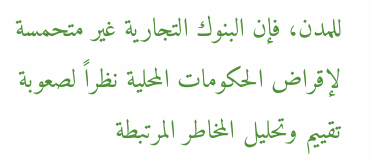للمدن، فإن البنوك التجارية غير متحمسة لإقراض الحكومات المحلية نظراً لصعوبة تقييم وتحليل المخاطر المرتبطة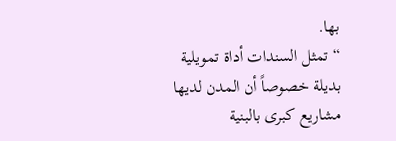بها.
“تمثل السندات أداة تمويلية بديلة خصوصاً أن المدن لديها مشاريع كبرى بالبنية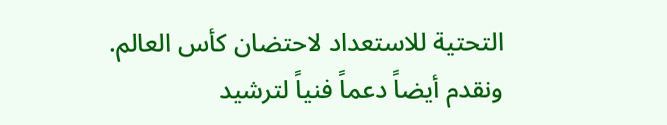التحتية للاستعداد لاحتضان كأس العالم. ونقدم أيضاً دعماً فنياً لترشيد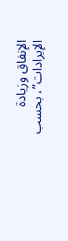الإنفاق وزيادة الإيرادات”، بحسب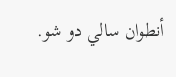أنطوان سالي دو شو.